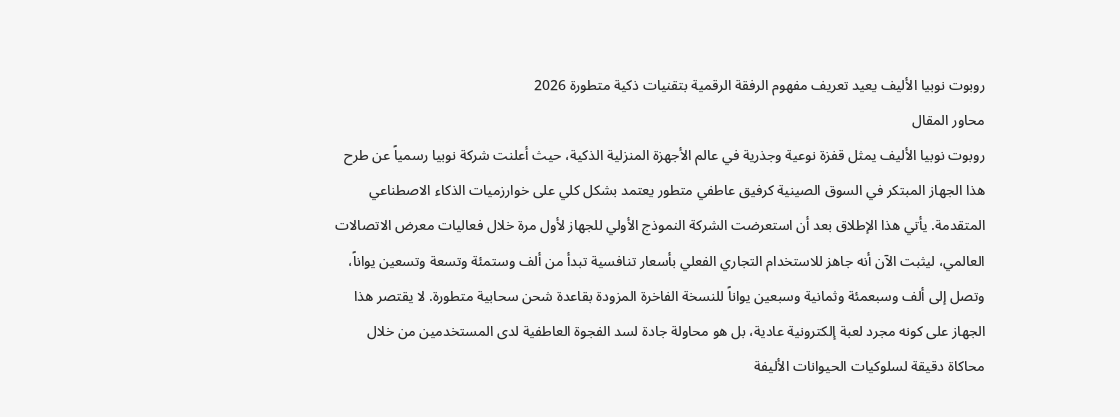روبوت نوبيا الأليف يعيد تعريف مفهوم الرفقة الرقمية بتقنيات ذكية متطورة 2026
محاور المقال
روبوت نوبيا الأليف يمثل قفزة نوعية وجذرية في عالم الأجهزة المنزلية الذكية، حيث أعلنت شركة نوبيا رسمياً عن طرح هذا الجهاز المبتكر في السوق الصينية كرفيق عاطفي متطور يعتمد بشكل كلي على خوارزميات الذكاء الاصطناعي المتقدمة. يأتي هذا الإطلاق بعد أن استعرضت الشركة النموذج الأولي للجهاز لأول مرة خلال فعاليات معرض الاتصالات العالمي، ليثبت الآن أنه جاهز للاستخدام التجاري الفعلي بأسعار تنافسية تبدأ من ألف وستمئة وتسعة وتسعين يواناً، وتصل إلى ألف وسبعمئة وثمانية وسبعين يواناً للنسخة الفاخرة المزودة بقاعدة شحن سحابية متطورة. لا يقتصر هذا الجهاز على كونه مجرد لعبة إلكترونية عادية، بل هو محاولة جادة لسد الفجوة العاطفية لدى المستخدمين من خلال محاكاة دقيقة لسلوكيات الحيوانات الأليفة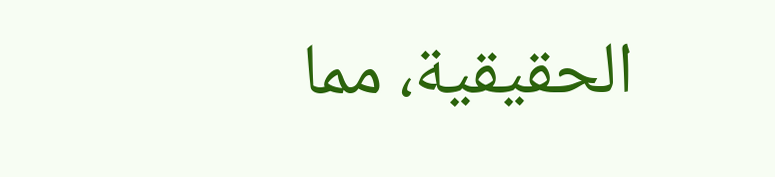الحقيقية، مما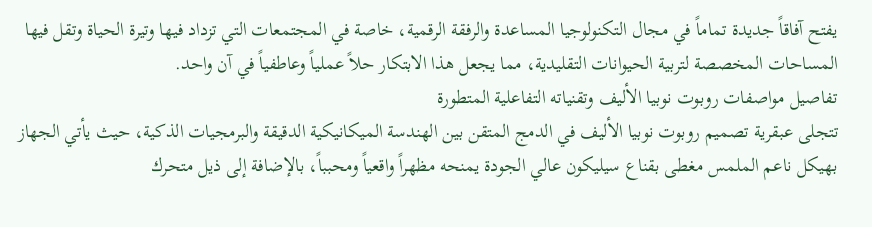يفتح آفاقاً جديدة تماماً في مجال التكنولوجيا المساعدة والرفقة الرقمية، خاصة في المجتمعات التي تزداد فيها وتيرة الحياة وتقل فيها المساحات المخصصة لتربية الحيوانات التقليدية، مما يجعل هذا الابتكار حلاً عملياً وعاطفياً في آن واحد.
تفاصيل مواصفات روبوت نوبيا الأليف وتقنياته التفاعلية المتطورة
تتجلى عبقرية تصميم روبوت نوبيا الأليف في الدمج المتقن بين الهندسة الميكانيكية الدقيقة والبرمجيات الذكية، حيث يأتي الجهاز بهيكل ناعم الملمس مغطى بقناع سيليكون عالي الجودة يمنحه مظهراً واقعياً ومحبباً، بالإضافة إلى ذيل متحرك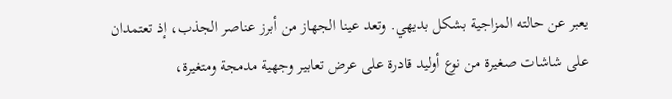يعبر عن حالته المزاجية بشكل بديهي. وتعد عينا الجهاز من أبرز عناصر الجذب، إذ تعتمدان على شاشات صغيرة من نوع أوليد قادرة على عرض تعابير وجهية مدمجة ومتغيرة،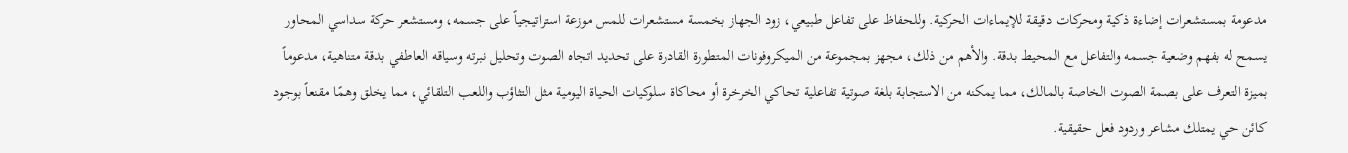مدعومة بمستشعرات إضاءة ذكية ومحركات دقيقة للإيماءات الحركية. وللحفاظ على تفاعل طبيعي، زود الجهاز بخمسة مستشعرات للمس موزعة استراتيجياً على جسمه، ومستشعر حركة سداسي المحاور يسمح له بفهم وضعية جسمه والتفاعل مع المحيط بدقة. والأهم من ذلك، مجهز بمجموعة من الميكروفونات المتطورة القادرة على تحديد اتجاه الصوت وتحليل نبرته وسياقه العاطفي بدقة متناهية، مدعوماً بميزة التعرف على بصمة الصوت الخاصة بالمالك، مما يمكنه من الاستجابة بلغة صوتية تفاعلية تحاكي الخرخرة أو محاكاة سلوكيات الحياة اليومية مثل التثاؤب واللعب التلقائي، مما يخلق وهمًا مقنعاً بوجود كائن حي يمتلك مشاعر وردود فعل حقيقية.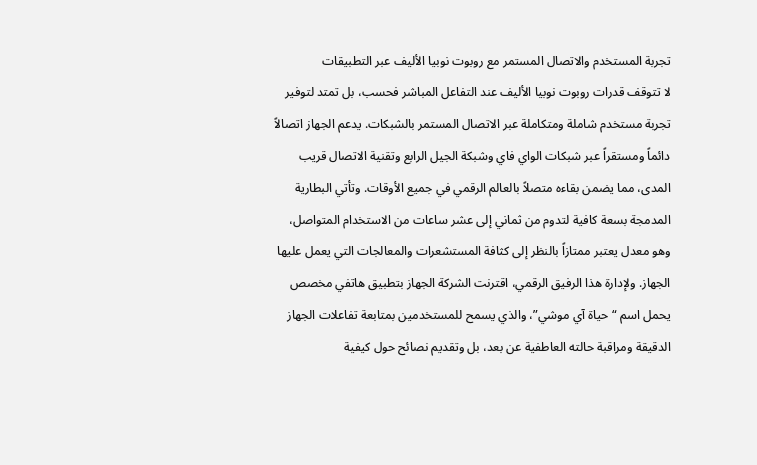تجربة المستخدم والاتصال المستمر مع روبوت نوبيا الأليف عبر التطبيقات
لا تتوقف قدرات روبوت نوبيا الأليف عند التفاعل المباشر فحسب، بل تمتد لتوفير تجربة مستخدم شاملة ومتكاملة عبر الاتصال المستمر بالشبكات. يدعم الجهاز اتصالاً دائماً ومستقراً عبر شبكات الواي فاي وشبكة الجيل الرابع وتقنية الاتصال قريب المدى، مما يضمن بقاءه متصلاً بالعالم الرقمي في جميع الأوقات. وتأتي البطارية المدمجة بسعة كافية لتدوم من ثماني إلى عشر ساعات من الاستخدام المتواصل، وهو معدل يعتبر ممتازاً بالنظر إلى كثافة المستشعرات والمعالجات التي يعمل عليها الجهاز. ولإدارة هذا الرفيق الرقمي، اقترنت الشركة الجهاز بتطبيق هاتفي مخصص يحمل اسم “حياة آي موشي”، والذي يسمح للمستخدمين بمتابعة تفاعلات الجهاز الدقيقة ومراقبة حالته العاطفية عن بعد، بل وتقديم نصائح حول كيفية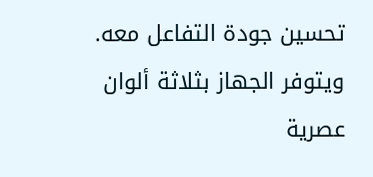تحسين جودة التفاعل معه. ويتوفر الجهاز بثلاثة ألوان عصرية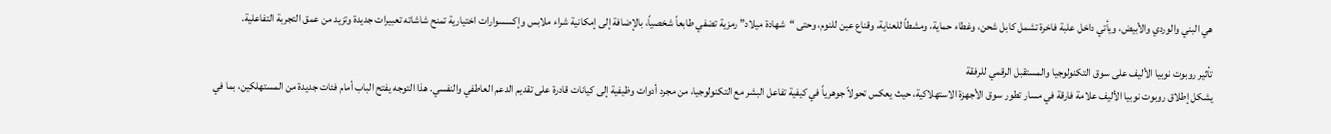هي البني والوردي والأبيض، ويأتي داخل علبة فاخرة تشمل كابل شحن، وغطاء حماية، ومشطاً للعناية، وقناع عين للنوم، وحتى “شهادة ميلاد” رمزية تضفي طابعاً شخصياً، بالإضافة إلى إمكانية شراء ملابس وإكسسوارات اختيارية تمنح شاشاته تعبيرات جديدة وتزيد من عمق التجربة التفاعلية.

تأثير روبوت نوبيا الأليف على سوق التكنولوجيا والمستقبل الرقمي للرفقة
يشكل إطلاق روبوت نوبيا الأليف علامة فارقة في مسار تطور سوق الأجهزة الاستهلاكية، حيث يعكس تحولاً جوهرياً في كيفية تفاعل البشر مع التكنولوجيا، من مجرد أدوات وظيفية إلى كيانات قادرة على تقديم الدعم العاطفي والنفسي. هذا التوجه يفتح الباب أمام فئات جديدة من المستهلكين، بما في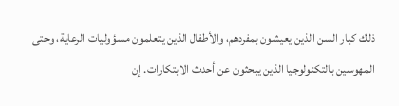ذلك كبار السن الذين يعيشون بمفردهم، والأطفال الذين يتعلمون مسؤوليات الرعاية، وحتى المهوسين بالتكنولوجيا الذين يبحثون عن أحدث الابتكارات. إن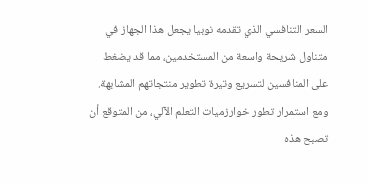السعر التنافسي الذي تقدمه نوبيا يجعل هذا الجهاز في متناول شريحة واسعة من المستخدمين، مما قد يضغط على المنافسين لتسريع وتيرة تطوير منتجاتهم المشابهة. ومع استمرار تطور خوارزميات التعلم الآلي، من المتوقع أن تصبح هذه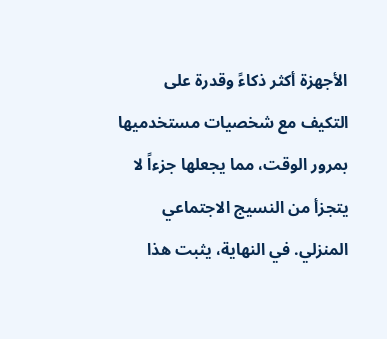الأجهزة أكثر ذكاءً وقدرة على التكيف مع شخصيات مستخدميها بمرور الوقت، مما يجعلها جزءاً لا يتجزأ من النسيج الاجتماعي المنزلي. في النهاية، يثبت هذا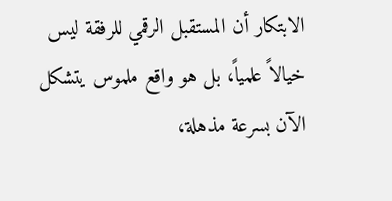الابتكار أن المستقبل الرقمي للرفقة ليس خيالاً علمياً، بل هو واقع ملموس يتشكل الآن بسرعة مذهلة،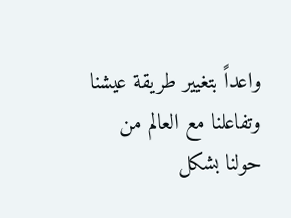واعداً بتغيير طريقة عيشنا وتفاعلنا مع العالم من حولنا بشكل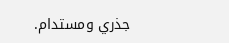جذري ومستدام.